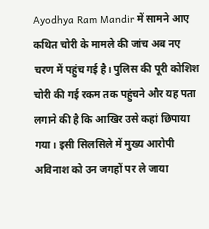Ayodhya Ram Mandir में सामने आए कथित चोरी के मामले की जांच अब नए चरण में पहुंच गई है। पुलिस की पूरी कोशिश चोरी की गई रकम तक पहुंचने और यह पता लगाने की है कि आखिर उसे कहां छिपाया गया। इसी सिलसिले में मुख्य आरोपी अविनाश को उन जगहों पर ले जाया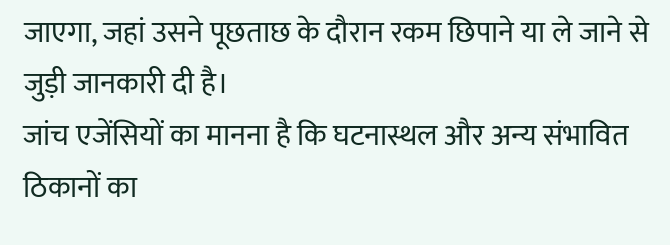जाएगा, जहां उसने पूछताछ के दौरान रकम छिपाने या ले जाने से जुड़ी जानकारी दी है।
जांच एजेंसियों का मानना है कि घटनास्थल और अन्य संभावित ठिकानों का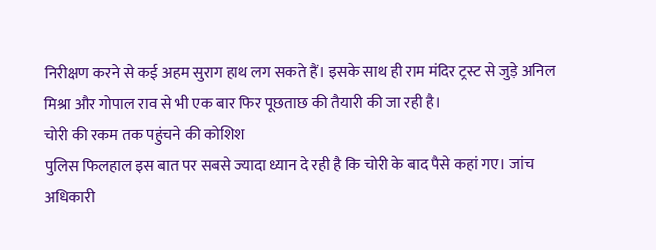निरीक्षण करने से कई अहम सुराग हाथ लग सकते हैं। इसके साथ ही राम मंदिर ट्रस्ट से जुड़े अनिल मिश्रा और गोपाल राव से भी एक बार फिर पूछताछ की तैयारी की जा रही है।
चोरी की रकम तक पहुंचने की कोशिश
पुलिस फिलहाल इस बात पर सबसे ज्यादा ध्यान दे रही है कि चोरी के बाद पैसे कहां गए। जांच अधिकारी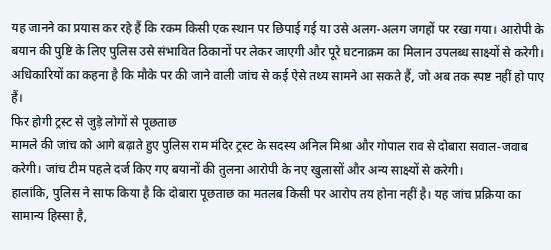यह जानने का प्रयास कर रहे हैं कि रकम किसी एक स्थान पर छिपाई गई या उसे अलग-अलग जगहों पर रखा गया। आरोपी के बयान की पुष्टि के लिए पुलिस उसे संभावित ठिकानों पर लेकर जाएगी और पूरे घटनाक्रम का मिलान उपलब्ध साक्ष्यों से करेगी।
अधिकारियों का कहना है कि मौके पर की जाने वाली जांच से कई ऐसे तथ्य सामने आ सकते हैं, जो अब तक स्पष्ट नहीं हो पाए हैं।
फिर होगी ट्रस्ट से जुड़े लोगों से पूछताछ
मामले की जांच को आगे बढ़ाते हुए पुलिस राम मंदिर ट्रस्ट के सदस्य अनिल मिश्रा और गोपाल राव से दोबारा सवाल-जवाब करेगी। जांच टीम पहले दर्ज किए गए बयानों की तुलना आरोपी के नए खुलासों और अन्य साक्ष्यों से करेगी।
हालांकि, पुलिस ने साफ किया है कि दोबारा पूछताछ का मतलब किसी पर आरोप तय होना नहीं है। यह जांच प्रक्रिया का सामान्य हिस्सा है,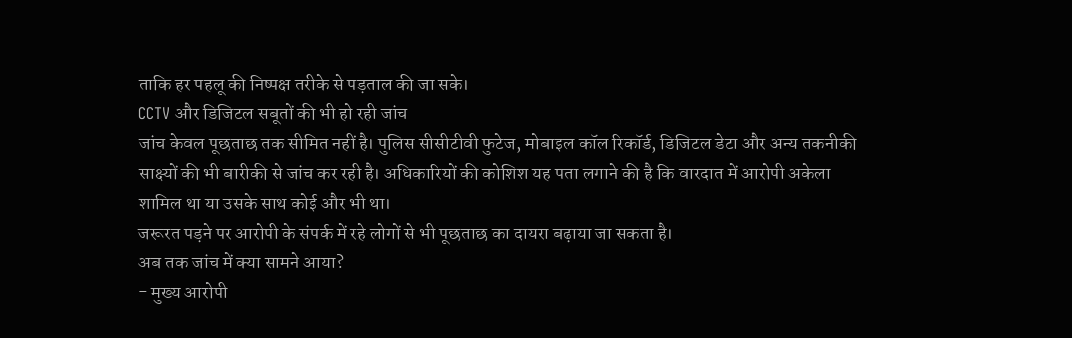ताकि हर पहलू की निष्पक्ष तरीके से पड़ताल की जा सके।
CCTV और डिजिटल सबूतों की भी हो रही जांच
जांच केवल पूछताछ तक सीमित नहीं है। पुलिस सीसीटीवी फुटेज, मोबाइल कॉल रिकॉर्ड, डिजिटल डेटा और अन्य तकनीकी साक्ष्यों की भी बारीकी से जांच कर रही है। अधिकारियों की कोशिश यह पता लगाने की है कि वारदात में आरोपी अकेला शामिल था या उसके साथ कोई और भी था।
जरूरत पड़ने पर आरोपी के संपर्क में रहे लोगों से भी पूछताछ का दायरा बढ़ाया जा सकता है।
अब तक जांच में क्या सामने आया?
- मुख्य आरोपी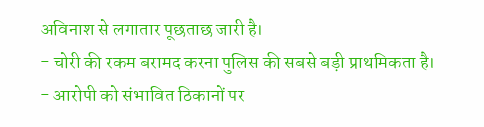अविनाश से लगातार पूछताछ जारी है।
- चोरी की रकम बरामद करना पुलिस की सबसे बड़ी प्राथमिकता है।
- आरोपी को संभावित ठिकानों पर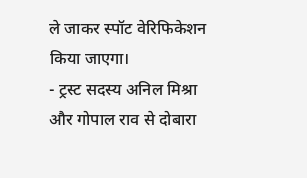ले जाकर स्पॉट वेरिफिकेशन किया जाएगा।
- ट्रस्ट सदस्य अनिल मिश्रा और गोपाल राव से दोबारा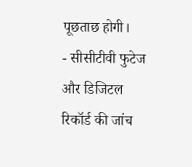पूछताछ होगी।
- सीसीटीवी फुटेज और डिजिटल रिकॉर्ड की जांच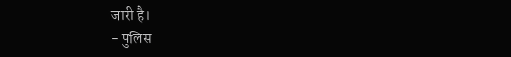जारी है।
- पुलिस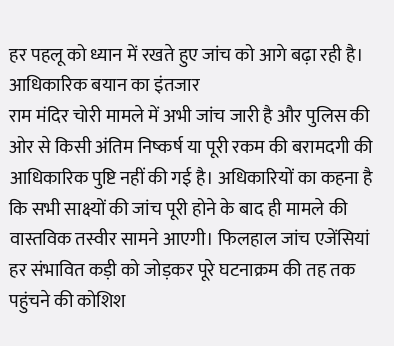हर पहलू को ध्यान में रखते हुए जांच को आगे बढ़ा रही है।
आधिकारिक बयान का इंतजार
राम मंदिर चोरी मामले में अभी जांच जारी है और पुलिस की ओर से किसी अंतिम निष्कर्ष या पूरी रकम की बरामदगी की आधिकारिक पुष्टि नहीं की गई है। अधिकारियों का कहना है कि सभी साक्ष्यों की जांच पूरी होने के बाद ही मामले की वास्तविक तस्वीर सामने आएगी। फिलहाल जांच एजेंसियां हर संभावित कड़ी को जोड़कर पूरे घटनाक्रम की तह तक पहुंचने की कोशिश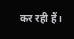कर रही हैं।